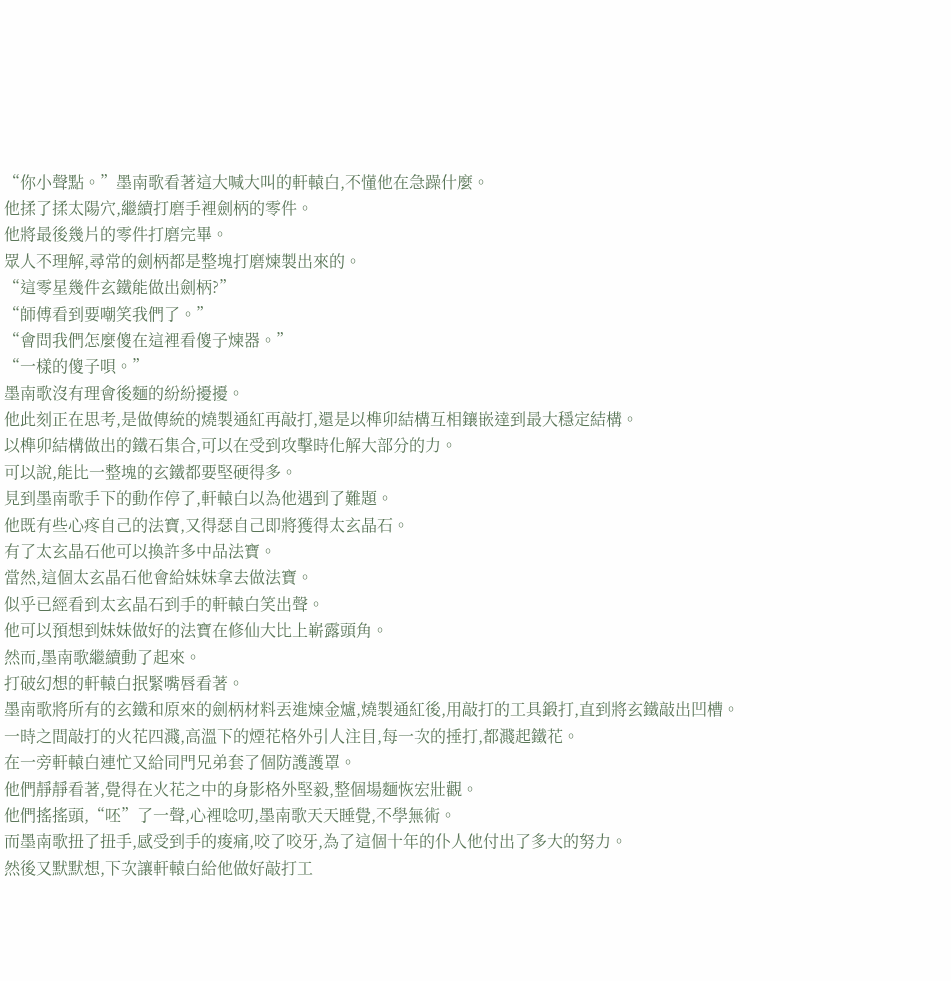“你小聲點。”墨南歌看著這大喊大叫的軒轅白,不懂他在急躁什麼。
他揉了揉太陽穴,繼續打磨手裡劍柄的零件。
他將最後幾片的零件打磨完畢。
眾人不理解,尋常的劍柄都是整塊打磨煉製出來的。
“這零星幾件玄鐵能做出劍柄?”
“師傅看到要嘲笑我們了。”
“會問我們怎麼傻在這裡看傻子煉器。”
“一樣的傻子唄。”
墨南歌沒有理會後麵的紛紛擾擾。
他此刻正在思考,是做傳統的燒製通紅再敲打,還是以榫卯結構互相鑲嵌達到最大穩定結構。
以榫卯結構做出的鐵石集合,可以在受到攻擊時化解大部分的力。
可以說,能比一整塊的玄鐵都要堅硬得多。
見到墨南歌手下的動作停了,軒轅白以為他遇到了難題。
他既有些心疼自己的法寶,又得瑟自己即將獲得太玄晶石。
有了太玄晶石他可以換許多中品法寶。
當然,這個太玄晶石他會給妹妹拿去做法寶。
似乎已經看到太玄晶石到手的軒轅白笑出聲。
他可以預想到妹妹做好的法寶在修仙大比上嶄露頭角。
然而,墨南歌繼續動了起來。
打破幻想的軒轅白抿緊嘴唇看著。
墨南歌將所有的玄鐵和原來的劍柄材料丟進煉金爐,燒製通紅後,用敲打的工具鍛打,直到將玄鐵敲出凹槽。
一時之間敲打的火花四濺,高溫下的煙花格外引人注目,每一次的捶打,都濺起鐵花。
在一旁軒轅白連忙又給同門兄弟套了個防護護罩。
他們靜靜看著,覺得在火花之中的身影格外堅毅,整個場麵恢宏壯觀。
他們搖搖頭,“呸”了一聲,心裡唸叨,墨南歌天天睡覺,不學無術。
而墨南歌扭了扭手,感受到手的痠痛,咬了咬牙,為了這個十年的仆人他付出了多大的努力。
然後又默默想,下次讓軒轅白給他做好敲打工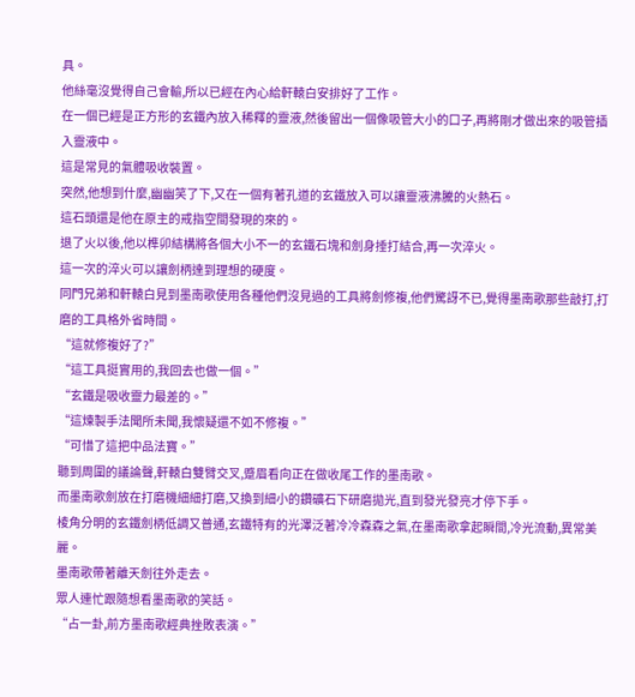具。
他絲毫沒覺得自己會輸,所以已經在內心給軒轅白安排好了工作。
在一個已經是正方形的玄鐵內放入稀釋的靈液,然後留出一個像吸管大小的口子,再將剛才做出來的吸管插入靈液中。
這是常見的氣體吸收裝置。
突然,他想到什麼,幽幽笑了下,又在一個有著孔道的玄鐵放入可以讓靈液沸騰的火熱石。
這石頭還是他在原主的戒指空間發現的來的。
退了火以後,他以榫卯結構將各個大小不一的玄鐵石塊和劍身捶打結合,再一次淬火。
這一次的淬火可以讓劍柄達到理想的硬度。
同門兄弟和軒轅白見到墨南歌使用各種他們沒見過的工具將劍修複,他們驚訝不已,覺得墨南歌那些敲打,打磨的工具格外省時間。
“這就修複好了?”
“這工具挺實用的,我回去也做一個。”
“玄鐵是吸收靈力最差的。”
“這煉製手法聞所未聞,我懷疑還不如不修複。”
“可惜了這把中品法寶。”
聽到周圍的議論聲,軒轅白雙臂交叉,蹙眉看向正在做收尾工作的墨南歌。
而墨南歌劍放在打磨機細細打磨,又換到細小的鑽礦石下研磨拋光,直到發光發亮才停下手。
棱角分明的玄鐵劍柄低調又普通,玄鐵特有的光澤泛著冷冷森森之氣,在墨南歌拿起瞬間,冷光流動,異常美麗。
墨南歌帶著離天劍往外走去。
眾人連忙跟隨想看墨南歌的笑話。
“占一卦,前方墨南歌經典挫敗表演。”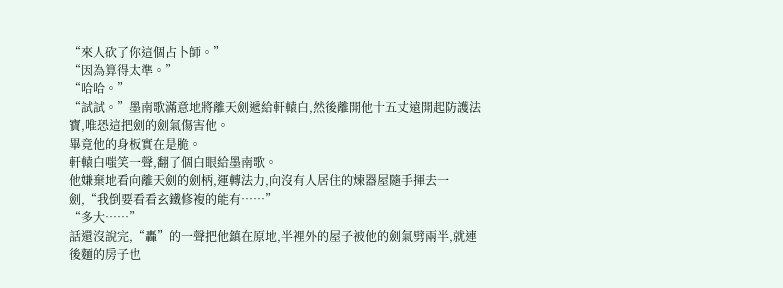“來人砍了你這個占卜師。”
“因為算得太準。”
“哈哈。”
“試試。”墨南歌滿意地將離天劍遞給軒轅白,然後離開他十五丈遠開起防護法寶,唯恐這把劍的劍氣傷害他。
畢竟他的身板實在是脆。
軒轅白嗤笑一聲,翻了個白眼給墨南歌。
他嫌棄地看向離天劍的劍柄,運轉法力,向沒有人居住的煉器屋隨手揮去一劍,“我倒要看看玄鐵修複的能有……”
“多大……”
話還沒說完,“轟”的一聲把他鎮在原地,半裡外的屋子被他的劍氣劈兩半,就連後麵的房子也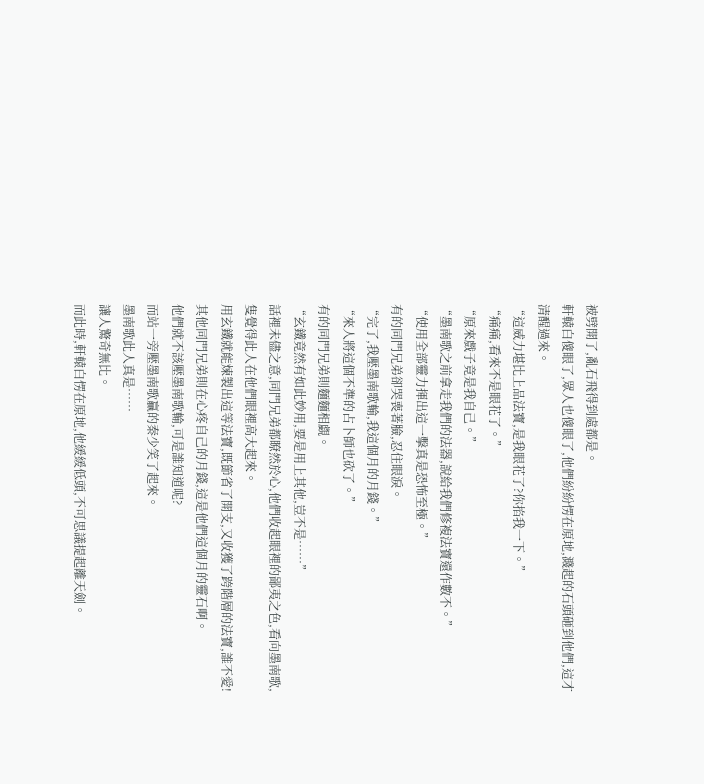被劈開了,亂石飛得到處都是。
軒轅白傻眼了,眾人也傻眼了,他們紛紛愣在原地,濺起的石頭砸到他們,這才清醒過來。
“這威力堪比上品法寶,是我眼花了?你掐我一下。”
“痛痛,看來不是眼花了。”
“原來戲子竟是我自己。”
“墨南歌之前拿走我們的法器,說給我們修複法寶還作數不。”
“使用全部靈力揮出這一擊真是恐怖至極。”
有的同門兄弟卻哭喪著臉,忍住眼淚。
“完了,我壓墨南歌輸,我這個月的月錢。”
“來人將這個不準的占卜師也砍了。”
有的同門兄弟則麵麵相覷。
“玄鐵竟然有如此妙用,要是用上其他,豈不是……”
話裡未儘之意,同門兄弟都瞭然於心,他們收起眼裡的鄙夷之色,看向墨南歌,隻覺得此人在他們眼裡高大起來。
用玄鐵就能煉製出這等法寶,既節省了開支,又收獲了跨階層的法寶,誰不愛!
其他同門兄弟則在心疼自己的月錢,這是他們這個月的靈石啊。
他們就不該壓墨南歌輸,可是誰知道呢?
而站一旁壓墨南歌贏的秦少笑了起來。
墨南歌此人真是……
讓人驚奇無比。
而此時,軒轅白愣在原地,他緩緩低頭,不可思議提起離天劍。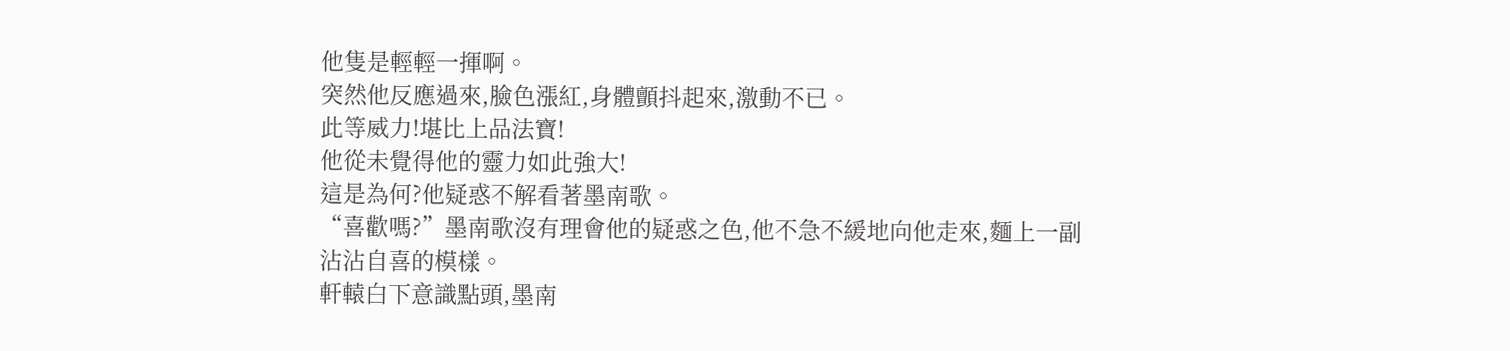他隻是輕輕一揮啊。
突然他反應過來,臉色漲紅,身體顫抖起來,激動不已。
此等威力!堪比上品法寶!
他從未覺得他的靈力如此強大!
這是為何?他疑惑不解看著墨南歌。
“喜歡嗎?”墨南歌沒有理會他的疑惑之色,他不急不緩地向他走來,麵上一副沾沾自喜的模樣。
軒轅白下意識點頭,墨南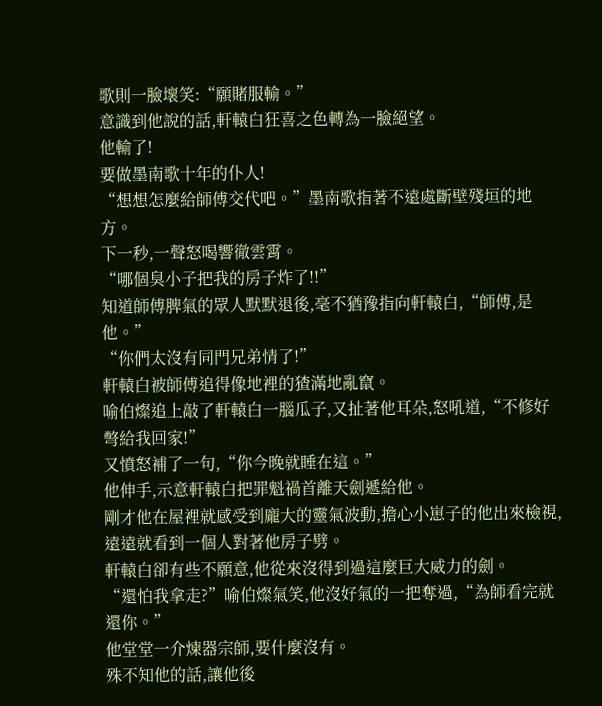歌則一臉壞笑:“願賭服輸。”
意識到他說的話,軒轅白狂喜之色轉為一臉絕望。
他輸了!
要做墨南歌十年的仆人!
“想想怎麼給師傅交代吧。”墨南歌指著不遠處斷壁殘垣的地方。
下一秒,一聲怒喝響徹雲霄。
“哪個臭小子把我的房子炸了!!”
知道師傅脾氣的眾人默默退後,毫不猶豫指向軒轅白,“師傅,是他。”
“你們太沒有同門兄弟情了!”
軒轅白被師傅追得像地裡的猹滿地亂竄。
喻伯燦追上敲了軒轅白一腦瓜子,又扯著他耳朵,怒吼道,“不修好彆給我回家!”
又憤怒補了一句,“你今晚就睡在這。”
他伸手,示意軒轅白把罪魁禍首離天劍遞給他。
剛才他在屋裡就感受到龐大的靈氣波動,擔心小崽子的他出來檢視,遠遠就看到一個人對著他房子劈。
軒轅白卻有些不願意,他從來沒得到過這麼巨大威力的劍。
“還怕我拿走?”喻伯燦氣笑,他沒好氣的一把奪過,“為師看完就還你。”
他堂堂一介煉器宗師,要什麼沒有。
殊不知他的話,讓他後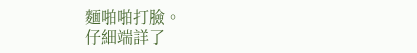麵啪啪打臉。
仔細端詳了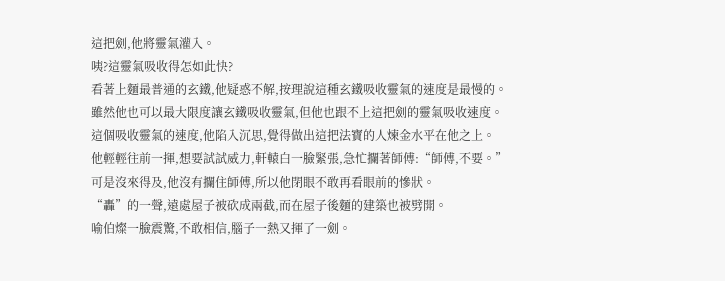這把劍,他將靈氣灌入。
咦?這靈氣吸收得怎如此快?
看著上麵最普通的玄鐵,他疑惑不解,按理說這種玄鐵吸收靈氣的速度是最慢的。
雖然他也可以最大限度讓玄鐵吸收靈氣,但他也跟不上這把劍的靈氣吸收速度。
這個吸收靈氣的速度,他陷入沉思,覺得做出這把法寶的人煉金水平在他之上。
他輕輕往前一揮,想要試試威力,軒轅白一臉緊張,急忙攔著師傅:“師傅,不要。”
可是沒來得及,他沒有攔住師傅,所以他閉眼不敢再看眼前的慘狀。
“轟”的一聲,遠處屋子被砍成兩截,而在屋子後麵的建築也被劈開。
喻伯燦一臉震驚,不敢相信,腦子一熱又揮了一劍。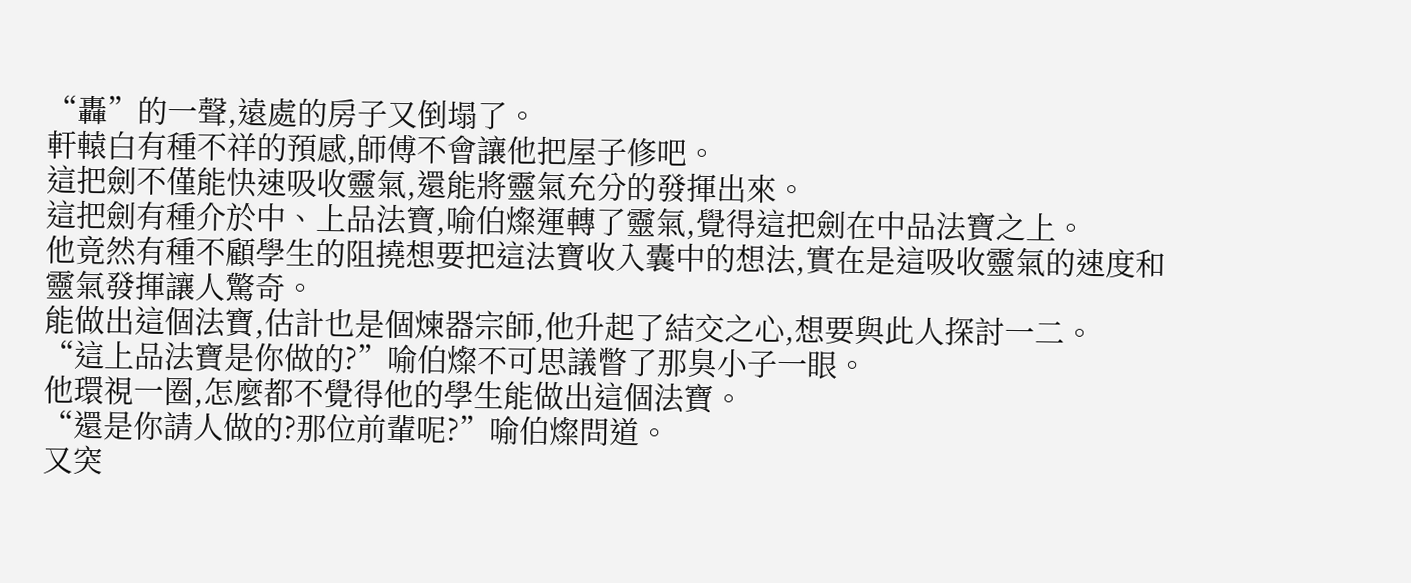“轟”的一聲,遠處的房子又倒塌了。
軒轅白有種不祥的預感,師傅不會讓他把屋子修吧。
這把劍不僅能快速吸收靈氣,還能將靈氣充分的發揮出來。
這把劍有種介於中、上品法寶,喻伯燦運轉了靈氣,覺得這把劍在中品法寶之上。
他竟然有種不顧學生的阻撓想要把這法寶收入囊中的想法,實在是這吸收靈氣的速度和靈氣發揮讓人驚奇。
能做出這個法寶,估計也是個煉器宗師,他升起了結交之心,想要與此人探討一二。
“這上品法寶是你做的?”喻伯燦不可思議瞥了那臭小子一眼。
他環視一圈,怎麼都不覺得他的學生能做出這個法寶。
“還是你請人做的?那位前輩呢?”喻伯燦問道。
又突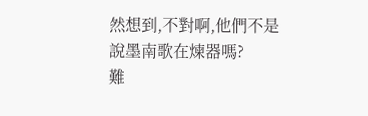然想到,不對啊,他們不是說墨南歌在煉器嗎?
難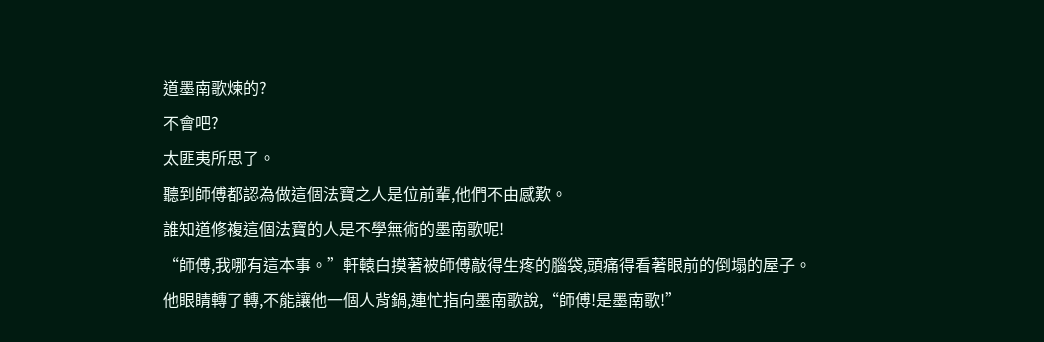道墨南歌煉的?
不會吧?
太匪夷所思了。
聽到師傅都認為做這個法寶之人是位前輩,他們不由感歎。
誰知道修複這個法寶的人是不學無術的墨南歌呢!
“師傅,我哪有這本事。”軒轅白摸著被師傅敲得生疼的腦袋,頭痛得看著眼前的倒塌的屋子。
他眼睛轉了轉,不能讓他一個人背鍋,連忙指向墨南歌說,“師傅!是墨南歌!”